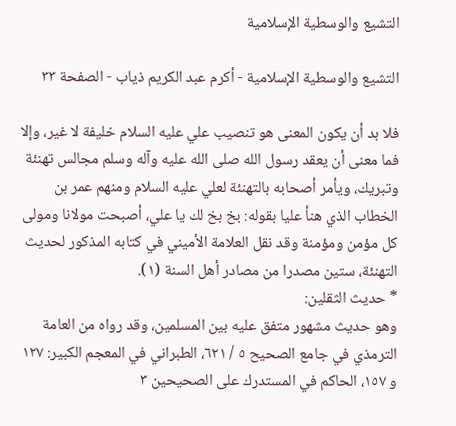التشيع والوسطية الإسلامية

التشيع والوسطية الإسلامية - أكرم عبد الكريم ذياب - الصفحة ٣٣

فلا بد أن يكون المعنى هو تنصيب علي عليه السلام خليفة لا غير، وإلا فما معنى أن يعقد رسول الله صلى الله عليه وآله وسلم مجالس تهنئة وتبريك، ويأمر أصحابه بالتهنئة لعلي عليه السلام ومنهم عمر بن الخطاب الذي هنأ عليا بقوله: بخ بخ لك يا علي، أصبحت مولانا ومولى كل مؤمن ومؤمنة وقد نقل العلامة الأميني في كتابه المذكور لحديث التهنئة، ستين مصدرا من مصادر أهل السنة (١).
* حديث الثقلين:
وهو حديث مشهور متفق عليه بين المسلمين، وقد رواه من العامة الترمذي في جامع الصحيح ٥ / ٦٢١، الطبراني في المعجم الكبير: ١٢٧ و ١٥٧، الحاكم في المستدرك على الصحيحين ٣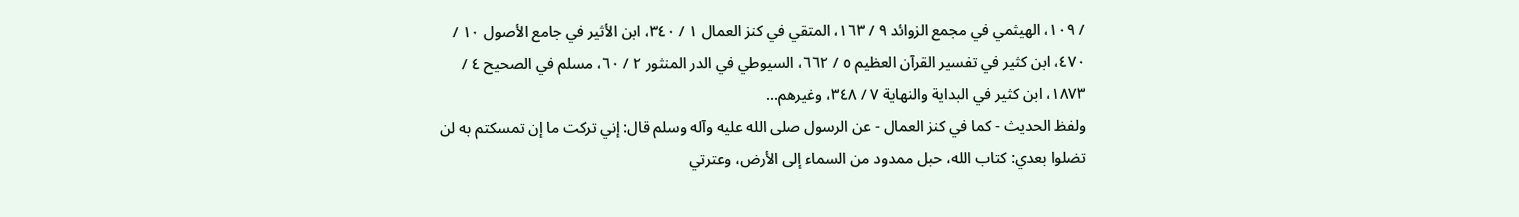/ ١٠٩، الهيثمي في مجمع الزوائد ٩ / ١٦٣، المتقي في كنز العمال ١ / ٣٤٠، ابن الأثير في جامع الأصول ١٠ / ٤٧٠، ابن كثير في تفسير القرآن العظيم ٥ / ٦٦٢، السيوطي في الدر المنثور ٢ / ٦٠، مسلم في الصحيح ٤ / ١٨٧٣، ابن كثير في البداية والنهاية ٧ / ٣٤٨، وغيرهم...
ولفظ الحديث - كما في كنز العمال - عن الرسول صلى الله عليه وآله وسلم قال: إني تركت ما إن تمسكتم به لن تضلوا بعدي: كتاب الله، حبل ممدود من السماء إلى الأرض، وعترتي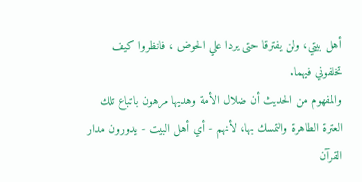أهل بيتي، ولن يفترقا حتى يردا علي الحوض ، فانظروا كيف تخلفوني فيهما.
والمفهوم من الحديث أن ضلال الأمة وهديها مرهون باتباع تلك العترة الطاهرة والتمسك بها، لأنهم - أي أهل البيت - يدورون مدار القرآن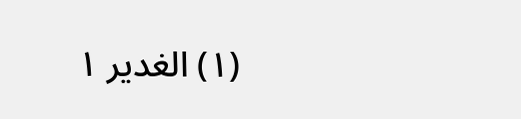(١) الغدير ١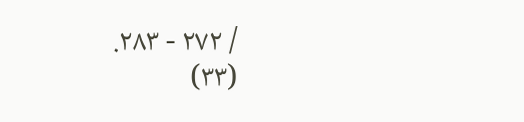/ ٢٧٢ - ٢٨٣.
(٣٣)